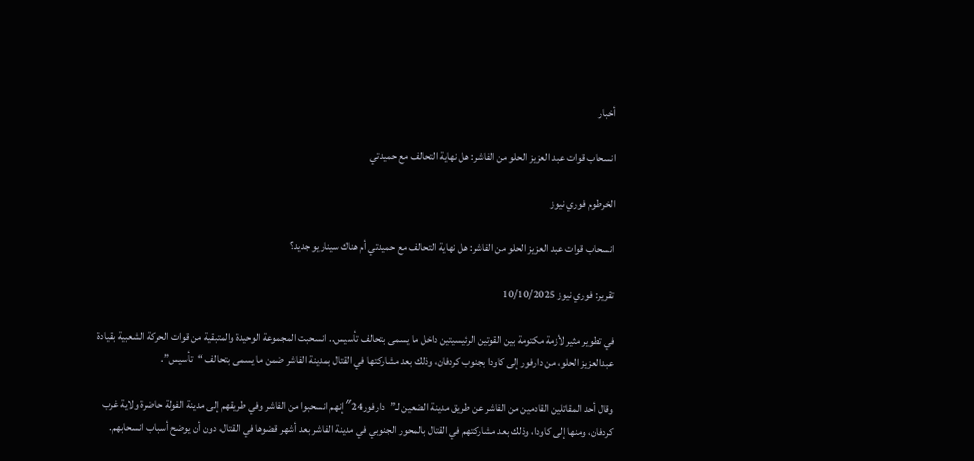أخبار

انسحاب قوات عبد العزيز الحلو من الفاشر: هل نهاية التحالف مع حميدتي

الخرطوم فوري نيوز

انسحاب قوات عبد العزيز الحلو من الفاشر: هل نهاية التحالف مع حميدتي أم هناك سيناريو جديد؟

تقرير: فوري نيوز 10/10/2025

في تطوير مثير لأزمة مكتومة بين القوتين الرئيسيتين داخل ما يسمى بتحالف تأسيس.. انسحبت المجموعة الوحيدة والمتبقية من قوات الحركة الشعبية بقيادة عبدالعزيز الحلو، من دارفور إلى كاودا بجنوب كردفان، وذلك بعد مشاركتها في القتال بمدينة الفاشر ضمن ما يسمى بتحالف “تأسيس”.

وقال أحد المقاتلين القادمين من الفاشر عن طريق مدينة الضعين لـ”دارفور24″ إنهم انسحبوا من الفاشر وفي طريقهم إلى مدينة الفولة حاضرة ولاية غرب كردفان، ومنها إلى كاودا، وذلك بعد مشاركتهم في القتال بالمحور الجنوبي في مدينة الفاشر بعد أشهر قضوها في القتال، دون أن يوضح أسباب انسحابهم.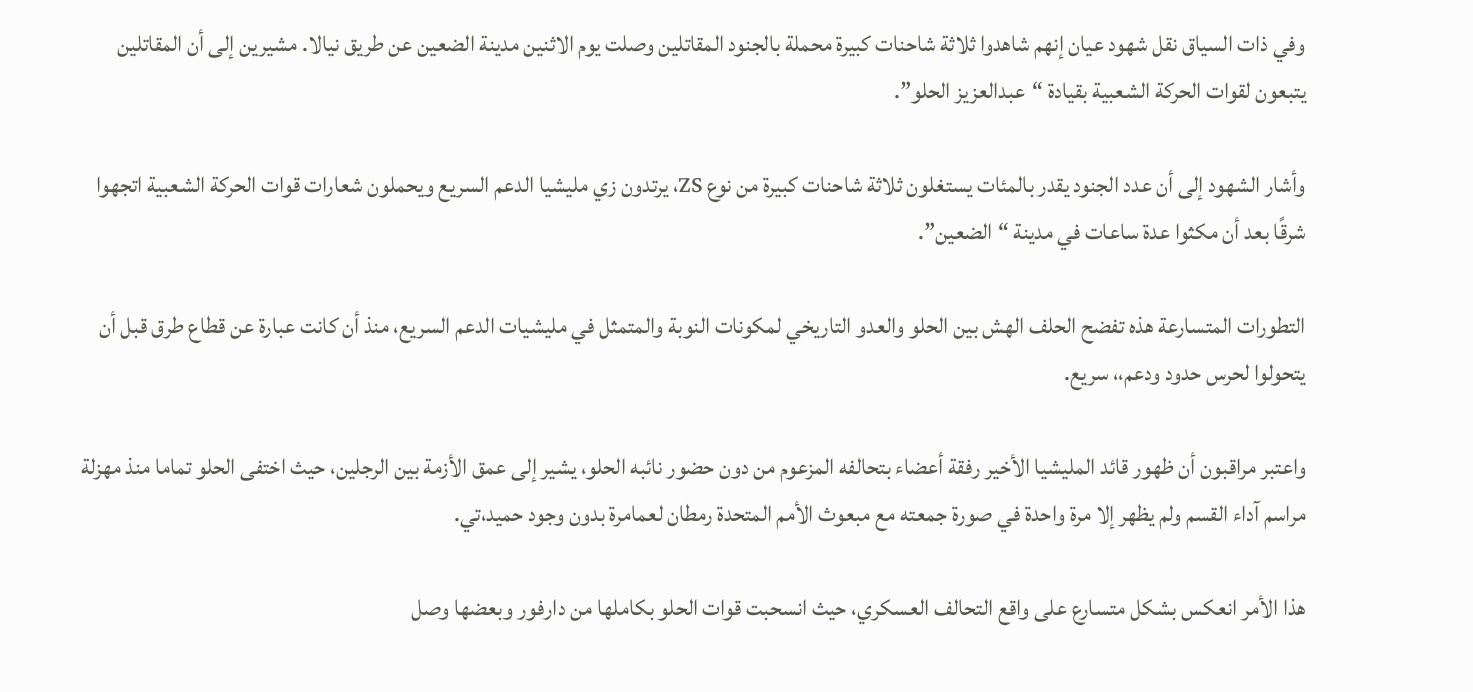وفي ذات السياق نقل شهود عيان إنهم شاهدوا ثلاثة شاحنات كبيرة محملة بالجنود المقاتلين وصلت يوم الاثنين مدينة الضعين عن طريق نيالا. مشيرين إلى أن المقاتلين يتبعون لقوات الحركة الشعبية بقيادة “عبدالعزيز الحلو”.

وأشار الشهود إلى أن عدد الجنود يقدر بالمئات يستغلون ثلاثة شاحنات كبيرة من نوع ZS، يرتدون زي مليشيا الدعم السريع ويحملون شعارات قوات الحركة الشعبية اتجهوا شرقًا بعد أن مكثوا عدة ساعات في مدينة “الضعين”.

التطورات المتسارعة هذه تفضح الحلف الهش بين الحلو والعدو التاريخي لمكونات النوبة والمتمثل في مليشيات الدعم السريع، منذ أن كانت عبارة عن قطاع طرق قبل أن يتحولوا لحرس حدود ودعم،، سريع.

واعتبر مراقبون أن ظهور قائد المليشيا الأخير رفقة أعضاء بتحالفه المزعوم من دون حضور نائبه الحلو، يشير إلى عمق الأزمة بين الرجلين، حيث اختفى الحلو تماما منذ مهزلة مراسم آداء القسم ولم يظهر إلا مرة واحدة في صورة جمعته مع مبعوث الأمم المتحدة رمطان لعمامرة بدون وجود حميد،تي.

هذا الأمر انعكس بشكل متسارع على واقع التحالف العسكري، حيث انسحبت قوات الحلو بكاملها من دارفور وبعضها وصل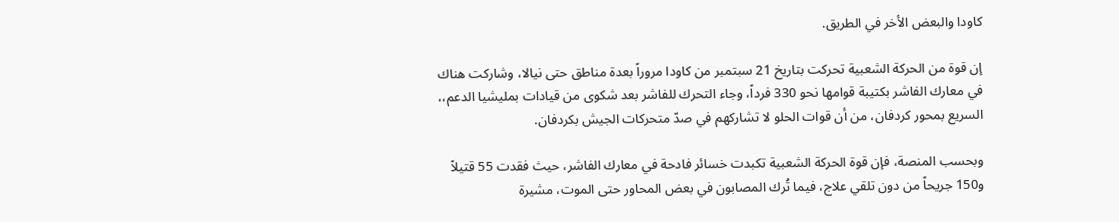كاودا والبعض الأخر في الطريق.

إن قوة من الحركة الشعبية تحركت بتاريخ 21 سبتمبر من كاودا مروراً بعدة مناطق حتى نيالا، وشاركت هناك في معارك الفاشر بكتيبة قوامها نحو 330 فرداً، وجاء التحرك للفاشر بعد شكوى من قيادات بمليشيا الدعم،، السريع بمحور كردفان، من أن قوات الحلو لا تشاركهم في صدّ متحركات الجيش بكردفان.

وبحسب المنصة، فإن قوة الحركة الشعبية تكبدت خسائر فادحة في معارك الفاشر، حيث فقدت 55 قتيلاً و150 جريحاً من دون تلقي علاج، فيما تُرك المصابون في بعض المحاور حتى الموت، مشيرة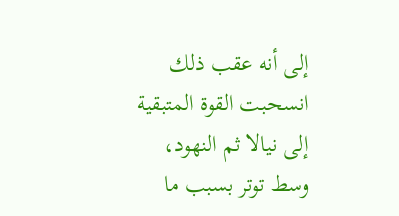إلى أنه عقب ذلك انسحبت القوة المتبقية إلى نيالا ثم النهود، وسط توتر بسبب ما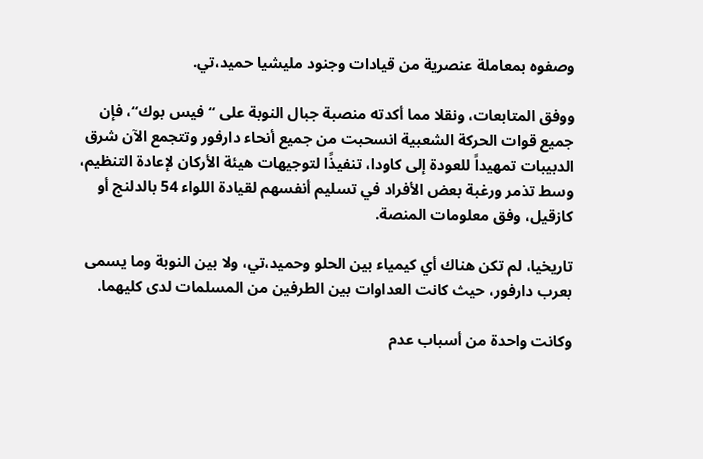وصفوه بمعاملة عنصرية من قيادات وجنود مليشيا حميد،تي.

ووفق المتابعات، ونقلا مما أكدته منصبة جبال النوبة على “فيس بوك“، فإن جميع قوات الحركة الشعبية انسحبت من جميع أنحاء دارفور وتتجمع الآن شرق الدبيبات تمهيداً للعودة إلى كاودا، تنفيذًا لتوجيهات هيئة الأركان لإعادة التنظيم، وسط تذمر ورغبة بعض الأفراد في تسليم أنفسهم لقيادة اللواء 54 بالدلنج أو كازقيل، وفق معلومات المنصة.

تاريخيا، لم تكن هناك أي كيمياء بين الحلو وحميد،تي، ولا بين النوبة وما يسمى بعرب دارفور، حيث كانت العداوات بين الطرفين من المسلمات لدى كليهما.

وكانت واحدة من أسباب عدم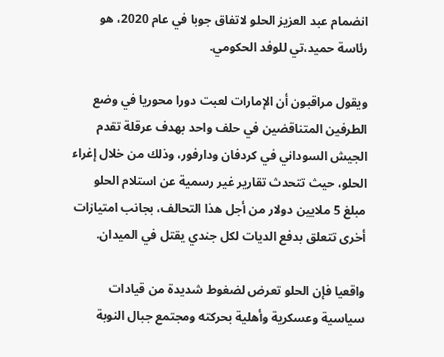انضمام عبد العزيز الحلو لاتفاق جوبا في عام 2020، هو رئاسة حميد،تي للوفد الحكومي.

ويقول مراقبون أن الإمارات لعبت دورا محوريا في وضع الطرفين المتناقضين في حلف واحد بهدف عرقلة تقدم الجيش السوداني في كردفان ودارفور، وذلك من خلال إغراء الحلو، حيث تتحدث تقارير غير رسمية عن استلام الحلو مبلغ 5 ملايين دولار من أجل هذا التحالف، بجانب امتيازات أخرى تتعلق بدفع الديات لكل جندي يقتل في الميدان.

واقعيا فإن الحلو تعرض لضغوط شديدة من قيادات سياسية وعسكرية وأهلية بحركته ومجتمع جبال النوبة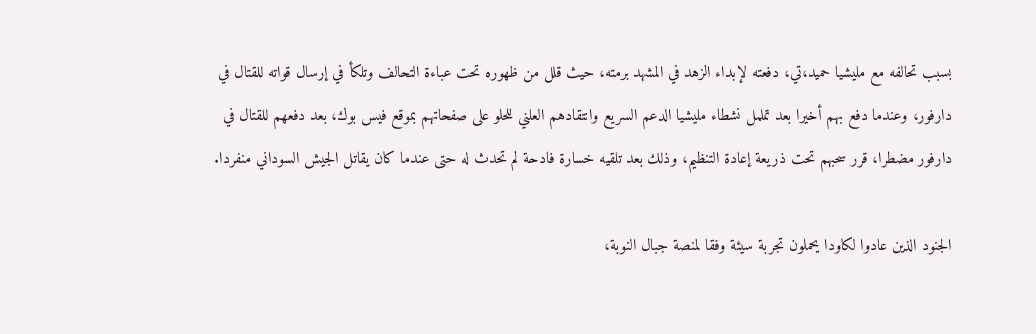بسبب تحالفه مع مليشيا حميد،تي، دفعته لإبداء الزهد في المشهد برمته، حيث قلل من ظهوره تحت عباءة التحالف وتلكأ في إرسال قواته للقتال في دارفور، وعندما دفع بهم أخيرا بعد تململ نشطاء مليشيا الدعم السريع وانتقادهم العلني للحلو على صفحاتهم بموقع فيس بوك، بعد دفعهم للقتال في دارفور مضطرا، قرر سحبهم تحت ذريعة إعادة التنظيم، وذلك بعد تلقيه خسارة فادحة لم تحدث له حتى عندما كان يقاتل الجيش السوداني منفردا.

الجنود الذين عادوا لكاودا يحملون تجربة سيئة وفقا لمنصة جبال النوبة،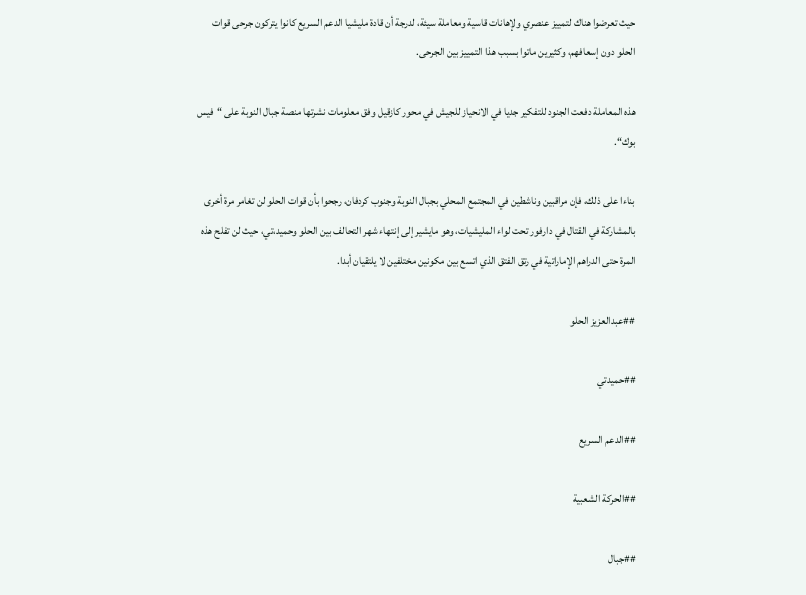حيث تعرضوا هناك لتمييز عنصري ولإهانات قاسية ومعاملة سيئة، لدرجة أن قادة مليشيا الدعم السريع كانوا يتركون جرحى قوات الحلو دون إسعافهم، وكثيرين ماتوا بسبب هذا التمييز بين الجرحى.

هذه المعاملة دفعت الجنود للتفكير جديا في الانحياز للجيش في محور كازقيل وفق معلومات نشرتها منصة جبال النوبة على “فيس بوك“.

بناءا على ذلك، فإن مراقبين وناشطين في المجتمع المحلي بجبال النوبة وجنوب كردفان، رجحوا بأن قوات الحلو لن تغامر مرة أخرى بالمشاركة في القتال في دارفور تحت لواء المليشيات، وهو مايشير إلى إنتهاء شهر التحالف بين الحلو وحميد،تي، حيث لن تفلح هذه المرة حتى الدراهم الإماراتية في رتق الفتق الذي اتسع بين مكونين مختلفين لا يلتقيان أبدا.

##عبدالعزيز الحلو

##حميدتي

##الدعم السريع

##الحركة الشعبية

##جبال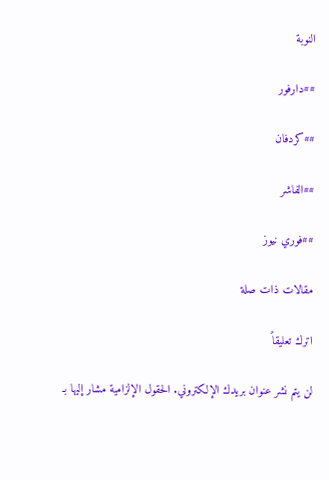النوبة

##دارفور

##كردفان

##الفاشر

##فوري نيوز

مقالات ذات صلة

اترك تعليقاً

لن يتم نشر عنوان بريدك الإلكتروني. الحقول الإلزامية مشار إليها بـ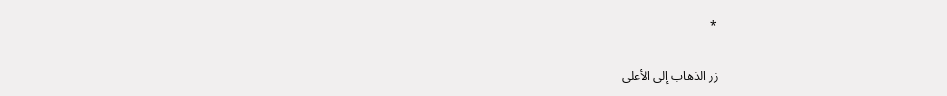*

زر الذهاب إلى الأعلى